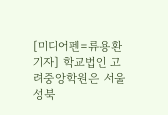[미디어펜=류용환 기자] 학교법인 고려중앙학원은 서울 성북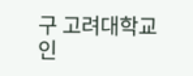구 고려대학교 인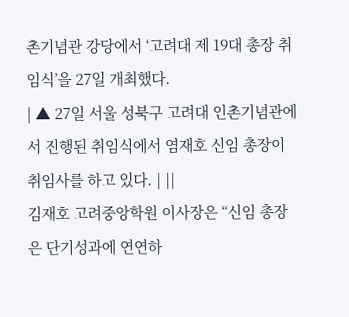촌기념관 강당에서 ‘고려대 제 19대 총장 취임식’을 27일 개최했다.
| ▲ 27일 서울 성북구 고려대 인촌기념관에서 진행된 취임식에서 염재호 신임 총장이 취임사를 하고 있다. | ||
김재호 고려중앙학원 이사장은 “신임 총장은 단기성과에 연연하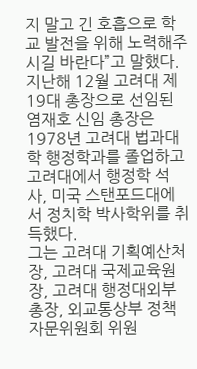지 말고 긴 호흡으로 학교 발전을 위해 노력해주시길 바란다”고 말했다.
지난해 12월 고려대 제19대 총장으로 선임된 염재호 신임 총장은 1978년 고려대 법과대학 행정학과를 졸업하고 고려대에서 행정학 석사, 미국 스탠포드대에서 정치학 박사학위를 취득했다.
그는 고려대 기획예산처장, 고려대 국제교육원장, 고려대 행정대외부총장, 외교통상부 정책자문위원회 위원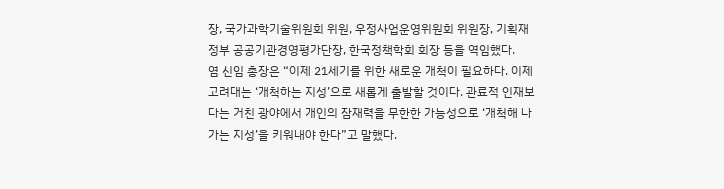장, 국가과학기술위원회 위원, 우정사업운영위원회 위원장, 기획재정부 공공기관경영평가단장, 한국정책학회 회장 등을 역임했다.
염 신임 총장은 “이제 21세기를 위한 새로운 개척이 필요하다. 이제 고려대는 ‘개척하는 지성’으로 새롭게 출발할 것이다. 관료적 인재보다는 거친 광야에서 개인의 잠재력을 무한한 가능성으로 ‘개척해 나가는 지성’을 키워내야 한다”고 말했다.